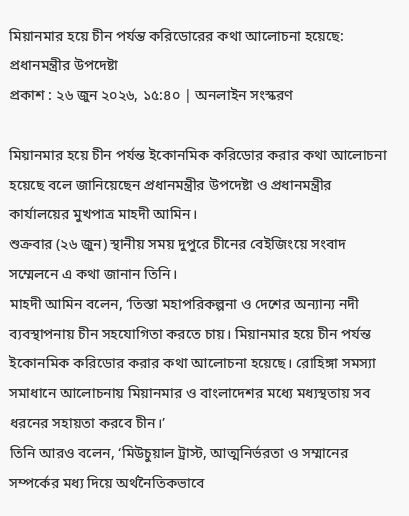মিয়ানমার হয়ে চীন পর্যন্ত করিডোরের কথা আলোচনা হয়েছে: প্রধানমন্ত্রীর উপদেষ্টা
প্রকাশ : ২৬ জুন ২০২৬, ১৫:৪০ | অনলাইন সংস্করণ

মিয়ানমার হয়ে চীন পর্যন্ত ইকোনমিক করিডোর করার কথা আলোচনা হয়েছে বলে জানিয়েছেন প্রধানমন্ত্রীর উপদেষ্টা ও প্রধানমন্ত্রীর কার্যালয়ের মুখপাত্র মাহদী আমিন।
শুক্রবার (২৬ জুন) স্থানীয় সময় দুপুরে চীনের বেইজিংয়ে সংবাদ সম্মেলনে এ কথা জানান তিনি।
মাহদী আমিন বলেন, ‘তিস্তা মহাপরিকল্পনা ও দেশের অন্যান্য নদী ব্যবস্থাপনায় চীন সহযোগিতা করতে চায়। মিয়ানমার হয়ে চীন পর্যন্ত ইকোনমিক করিডোর করার কথা আলোচনা হয়েছে। রোহিঙ্গা সমস্যা সমাধানে আলোচনায় মিয়ানমার ও বাংলাদেশর মধ্যে মধ্যস্থতায় সব ধরনের সহায়তা করবে চীন।’
তিনি আরও বলেন, ‘মিউচুয়াল ট্রাস্ট, আত্মনির্ভরতা ও সম্মানের সম্পর্কের মধ্য দিয়ে অর্থনৈতিকভাবে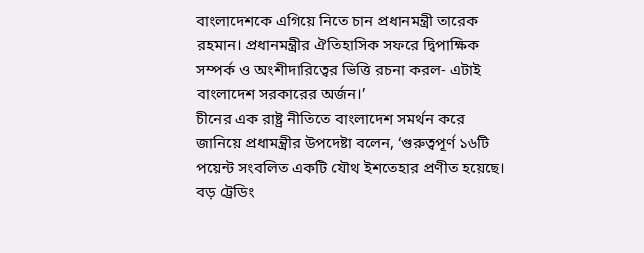বাংলাদেশকে এগিয়ে নিতে চান প্রধানমন্ত্রী তারেক রহমান। প্রধানমন্ত্রীর ঐতিহাসিক সফরে দ্বিপাক্ষিক সম্পর্ক ও অংশীদারিত্বের ভিত্তি রচনা করল- এটাই বাংলাদেশ সরকারের অর্জন।’
চীনের এক রাষ্ট্র নীতিতে বাংলাদেশ সমর্থন করে জানিয়ে প্রধামন্ত্রীর উপদেষ্টা বলেন, ‘গুরুত্বপূর্ণ ১৬টি পয়েন্ট সংবলিত একটি যৌথ ইশতেহার প্রণীত হয়েছে। বড় ট্রেডিং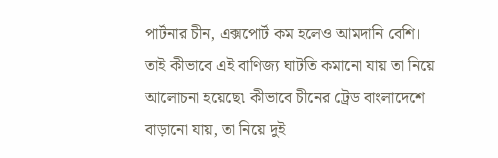পার্টনার চীন, এক্সপোর্ট কম হলেও আমদানি বেশি। তাই কীভাবে এই বাণিজ্য ঘাটতি কমানো যায় তা নিয়ে আলোচনা হয়েছে৷ কীভাবে চীনের ট্রেড বাংলাদেশে বাড়ানো যায়, তা নিয়ে দুই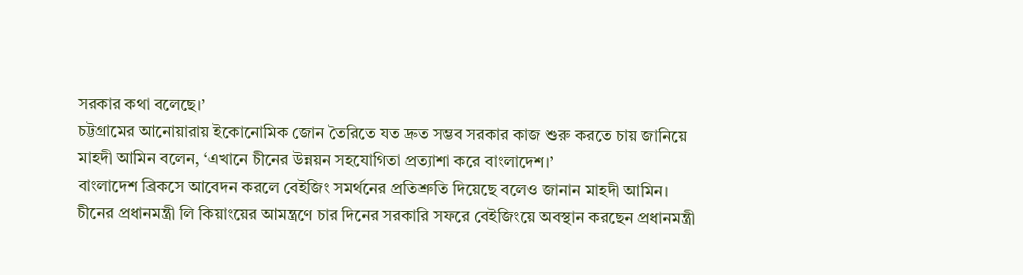সরকার কথা বলেছে।’
চট্টগ্রামের আনোয়ারায় ইকোনোমিক জোন তৈরিতে যত দ্রুত সম্ভব সরকার কাজ শুরু করতে চায় জানিয়ে মাহদী আমিন বলেন, ‘এখানে চীনের উন্নয়ন সহযোগিতা প্রত্যাশা করে বাংলাদেশ।’
বাংলাদেশ ব্রিকসে আবেদন করলে বেইজিং সমর্থনের প্রতিশ্রুতি দিয়েছে বলেও জানান মাহদী আমিন।
চীনের প্রধানমন্ত্রী লি কিয়াংয়ের আমন্ত্রণে চার দিনের সরকারি সফরে বেইজিংয়ে অবস্থান করছেন প্রধানমন্ত্রী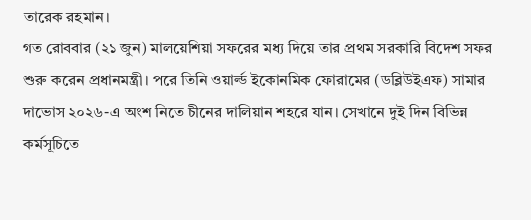তারেক রহমান।
গত রোববার (২১ জুন) মালয়েশিয়া সফরের মধ্য দিয়ে তার প্রথম সরকারি বিদেশ সফর শুরু করেন প্রধানমন্ত্রী। পরে তিনি ওয়ার্ল্ড ইকোনমিক ফোরামের (ডব্লিউইএফ) সামার দাভোস ২০২৬-এ অংশ নিতে চীনের দালিয়ান শহরে যান। সেখানে দুই দিন বিভিন্ন কর্মসূচিতে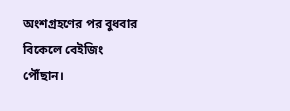অংশগ্রহণের পর বুধবার বিকেলে বেইজিং পৌঁছান।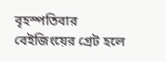বৃহস্পতিবার বেইজিংয়ের গ্রেট হলে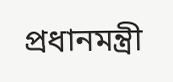প্রধানমন্ত্রী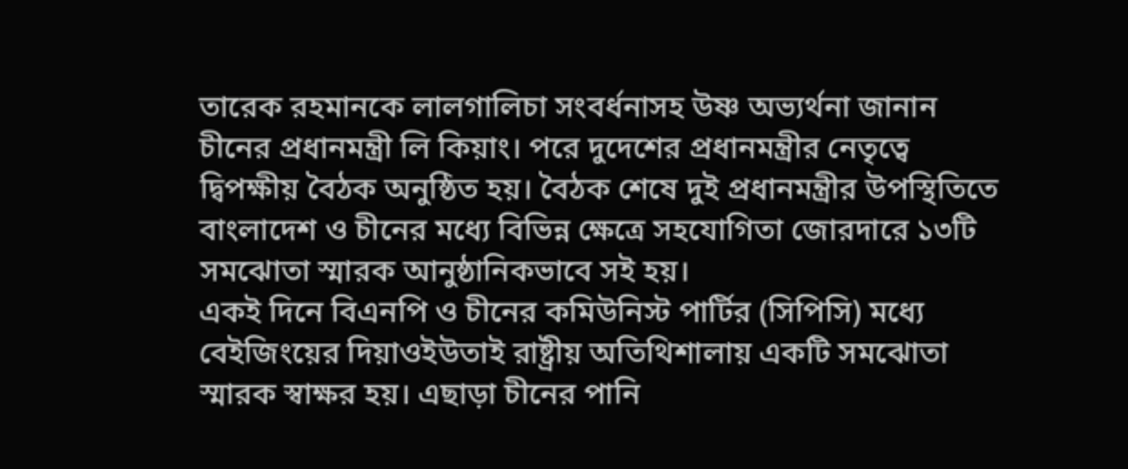তারেক রহমানকে লালগালিচা সংবর্ধনাসহ উষ্ণ অভ্যর্থনা জানান চীনের প্রধানমন্ত্রী লি কিয়াং। পরে দুদেশের প্রধানমন্ত্রীর নেতৃত্বে দ্বিপক্ষীয় বৈঠক অনুষ্ঠিত হয়। বৈঠক শেষে দুই প্রধানমন্ত্রীর উপস্থিতিতে বাংলাদেশ ও চীনের মধ্যে বিভিন্ন ক্ষেত্রে সহযোগিতা জোরদারে ১৩টি সমঝোতা স্মারক আনুষ্ঠানিকভাবে সই হয়।
একই দিনে বিএনপি ও চীনের কমিউনিস্ট পার্টির (সিপিসি) মধ্যে বেইজিংয়ের দিয়াওইউতাই রাষ্ট্রীয় অতিথিশালায় একটি সমঝোতা স্মারক স্বাক্ষর হয়। এছাড়া চীনের পানি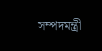সম্পদমন্ত্রী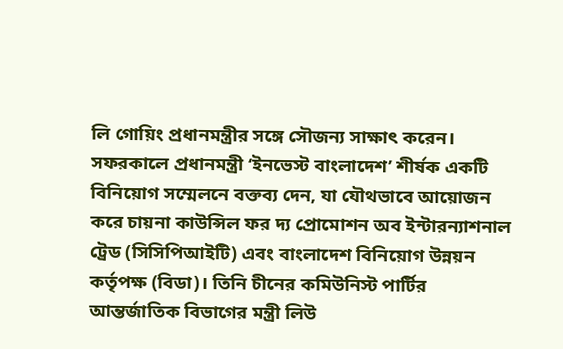লি গোয়িং প্রধানমন্ত্রীর সঙ্গে সৌজন্য সাক্ষাৎ করেন।
সফরকালে প্রধানমন্ত্রী ‘ইনভেস্ট বাংলাদেশ’ শীর্ষক একটি বিনিয়োগ সম্মেলনে বক্তব্য দেন, যা যৌথভাবে আয়োজন করে চায়না কাউন্সিল ফর দ্য প্রোমোশন অব ইন্টারন্যাশনাল ট্রেড (সিসিপিআইটি) এবং বাংলাদেশ বিনিয়োগ উন্নয়ন কর্তৃপক্ষ (বিডা)। তিনি চীনের কমিউনিস্ট পার্টির আন্তর্জাতিক বিভাগের মন্ত্রী লিউ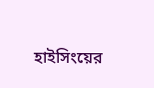হাইসিংয়ের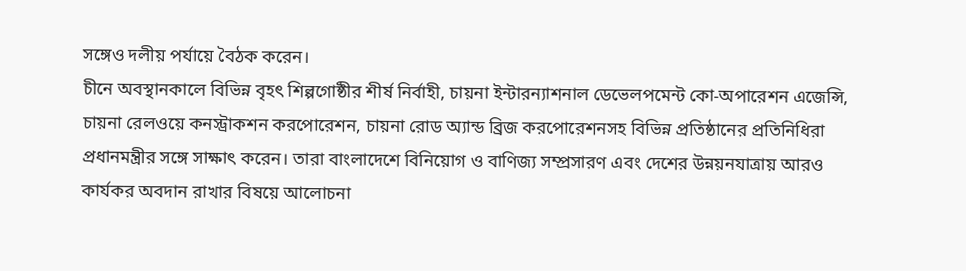সঙ্গেও দলীয় পর্যায়ে বৈঠক করেন।
চীনে অবস্থানকালে বিভিন্ন বৃহৎ শিল্পগোষ্ঠীর শীর্ষ নির্বাহী, চায়না ইন্টারন্যাশনাল ডেভেলপমেন্ট কো-অপারেশন এজেন্সি, চায়না রেলওয়ে কনস্ট্রাকশন করপোরেশন, চায়না রোড অ্যান্ড ব্রিজ করপোরেশনসহ বিভিন্ন প্রতিষ্ঠানের প্রতিনিধিরা প্রধানমন্ত্রীর সঙ্গে সাক্ষাৎ করেন। তারা বাংলাদেশে বিনিয়োগ ও বাণিজ্য সম্প্রসারণ এবং দেশের উন্নয়নযাত্রায় আরও কার্যকর অবদান রাখার বিষয়ে আলোচনা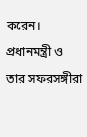করেন।
প্রধানমন্ত্রী ও তার সফরসঙ্গীরা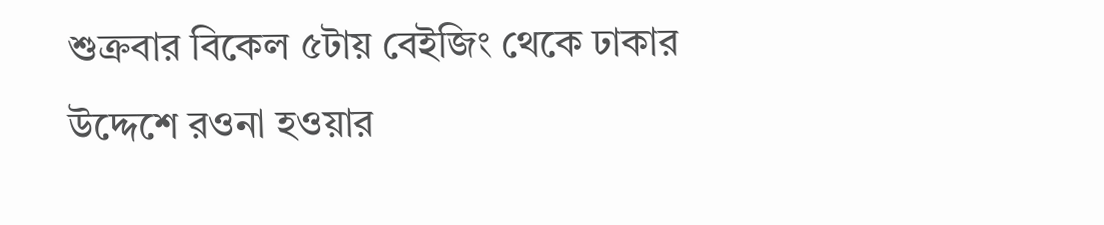শুক্রবার বিকেল ৫টায় বেইজিং থেকে ঢাকার উদ্দেশে রওনা হওয়ার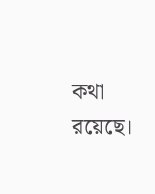কথা রয়েছে।